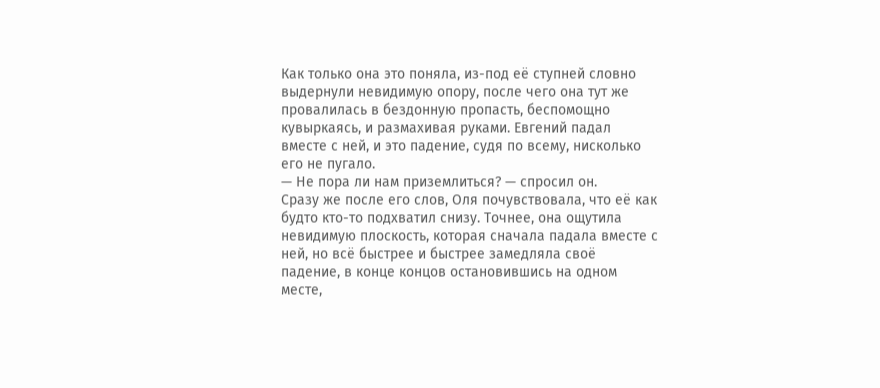Как только она это поняла, из-под её ступней словно выдернули невидимую опору, после чего она тут же провалилась в бездонную пропасть, беспомощно кувыркаясь, и размахивая руками. Евгений падал вместе с ней, и это падение, судя по всему, нисколько его не пугало.
— Не пора ли нам приземлиться? — спросил он.
Сразу же после его слов, Оля почувствовала, что её как будто кто-то подхватил снизу. Точнее, она ощутила невидимую плоскость, которая сначала падала вместе с ней, но всё быстрее и быстрее замедляла своё падение, в конце концов остановившись на одном месте,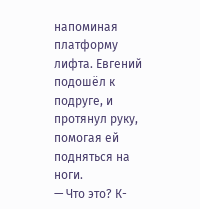напоминая платформу лифта. Евгений подошёл к подруге, и протянул руку, помогая ей подняться на ноги.
— Что это? К-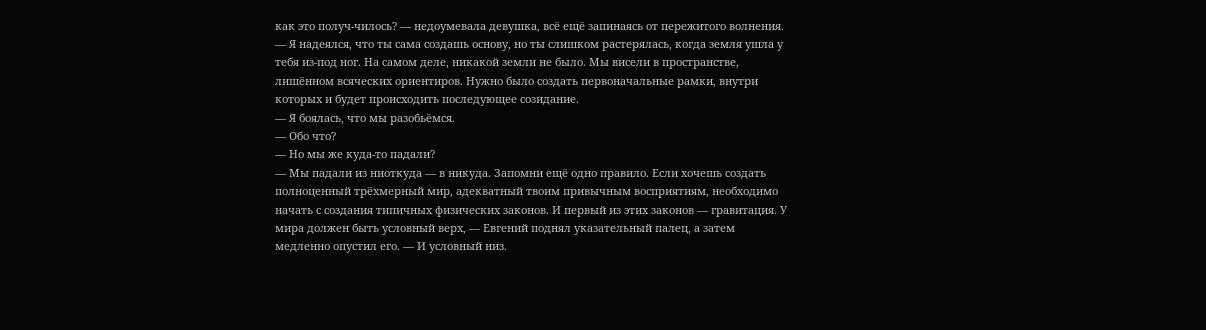как это получ-чилось? — недоумевала девушка, всё ещё запинаясь от пережитого волнения.
— Я надеялся, что ты сама создашь основу, но ты слишком растерялась, когда земля ушла у тебя из-под ног. На самом деле, никакой земли не было. Мы висели в пространстве, лишённом всяческих ориентиров. Нужно было создать первоначальные рамки, внутри которых и будет происходить последующее созидание.
— Я боялась, что мы разобьёмся.
— Обо что?
— Но мы же куда-то падали?
— Мы падали из ниоткуда — в никуда. Запомни ещё одно правило. Если хочешь создать полноценный трёхмерный мир, адекватный твоим привычным восприятиям, необходимо начать с создания типичных физических законов. И первый из этих законов — гравитация. У мира должен быть условный верх, — Евгений поднял указательный палец, а затем медленно опустил его. — И условный низ.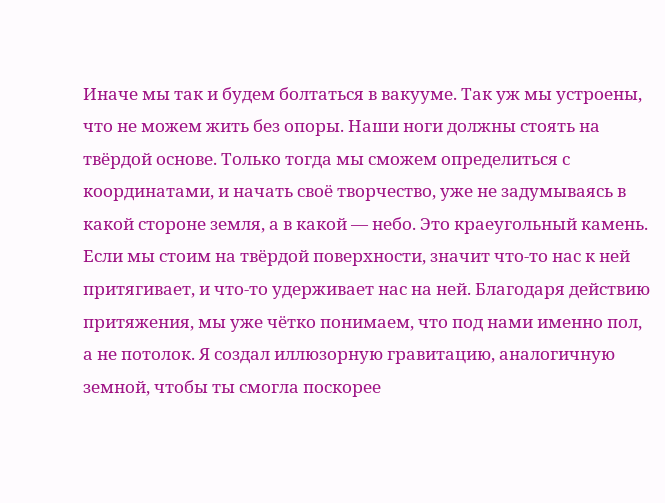Иначе мы так и будем болтаться в вакууме. Так уж мы устроены, что не можем жить без опоры. Наши ноги должны стоять на твёрдой основе. Только тогда мы сможем определиться с координатами, и начать своё творчество, уже не задумываясь в какой стороне земля, а в какой — небо. Это краеугольный камень. Если мы стоим на твёрдой поверхности, значит что-то нас к ней притягивает, и что-то удерживает нас на ней. Благодаря действию притяжения, мы уже чётко понимаем, что под нами именно пол, а не потолок. Я создал иллюзорную гравитацию, аналогичную земной, чтобы ты смогла поскорее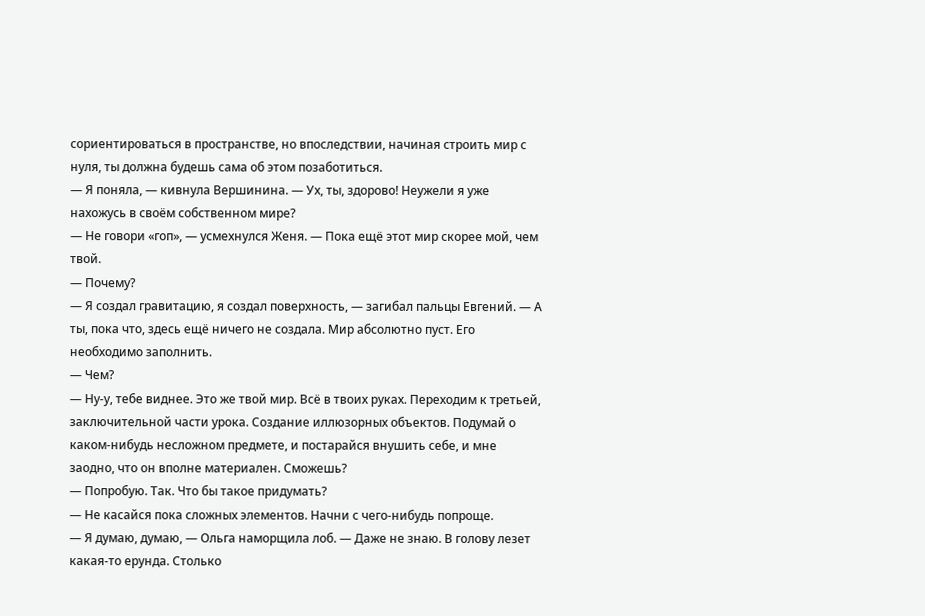сориентироваться в пространстве, но впоследствии, начиная строить мир с нуля, ты должна будешь сама об этом позаботиться.
— Я поняла, — кивнула Вершинина. — Ух, ты, здорово! Неужели я уже нахожусь в своём собственном мире?
— Не говори «гоп», — усмехнулся Женя. — Пока ещё этот мир скорее мой, чем твой.
— Почему?
— Я создал гравитацию, я создал поверхность, — загибал пальцы Евгений. — А ты, пока что, здесь ещё ничего не создала. Мир абсолютно пуст. Его необходимо заполнить.
— Чем?
— Ну-у, тебе виднее. Это же твой мир. Всё в твоих руках. Переходим к третьей, заключительной части урока. Создание иллюзорных объектов. Подумай о каком-нибудь несложном предмете, и постарайся внушить себе, и мне заодно, что он вполне материален. Сможешь?
— Попробую. Так. Что бы такое придумать?
— Не касайся пока сложных элементов. Начни с чего-нибудь попроще.
— Я думаю, думаю, — Ольга наморщила лоб. — Даже не знаю. В голову лезет какая-то ерунда. Столько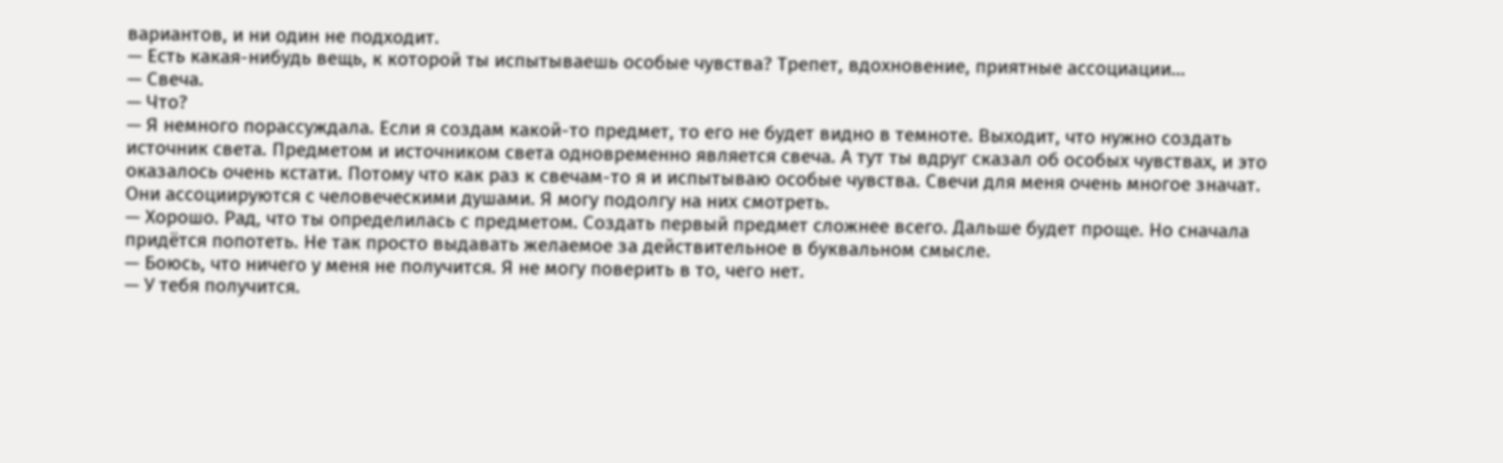вариантов, и ни один не подходит.
— Есть какая-нибудь вещь, к которой ты испытываешь особые чувства? Трепет, вдохновение, приятные ассоциации…
— Свеча.
— Что?
— Я немного порассуждала. Если я создам какой-то предмет, то его не будет видно в темноте. Выходит, что нужно создать источник света. Предметом и источником света одновременно является свеча. А тут ты вдруг сказал об особых чувствах, и это оказалось очень кстати. Потому что как раз к свечам-то я и испытываю особые чувства. Свечи для меня очень многое значат. Они ассоциируются с человеческими душами. Я могу подолгу на них смотреть.
— Хорошо. Рад, что ты определилась с предметом. Создать первый предмет сложнее всего. Дальше будет проще. Но сначала придётся попотеть. Не так просто выдавать желаемое за действительное в буквальном смысле.
— Боюсь, что ничего у меня не получится. Я не могу поверить в то, чего нет.
— У тебя получится.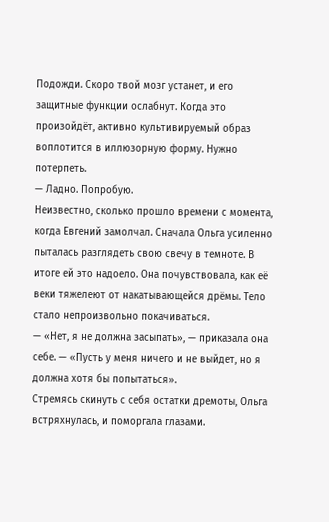Подожди. Скоро твой мозг устанет, и его защитные функции ослабнут. Когда это произойдёт, активно культивируемый образ воплотится в иллюзорную форму. Нужно потерпеть.
— Ладно. Попробую.
Неизвестно, сколько прошло времени с момента, когда Евгений замолчал. Сначала Ольга усиленно пыталась разглядеть свою свечу в темноте. В итоге ей это надоело. Она почувствовала, как её веки тяжелеют от накатывающейся дрёмы. Тело стало непроизвольно покачиваться.
— «Нет, я не должна засыпать», — приказала она себе. — «Пусть у меня ничего и не выйдет, но я должна хотя бы попытаться».
Стремясь скинуть с себя остатки дремоты, Ольга встряхнулась, и поморгала глазами.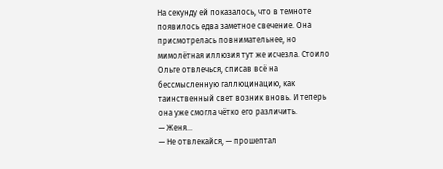На секунду ей показалось, что в темноте появилось едва заметное свечение. Она присмотрелась повнимательнее, но мимолётная иллюзия тут же исчезла. Стоило Ольге отвлечься, списав всё на бессмысленную галлюцинацию, как таинственный свет возник вновь. И теперь она уже смогла чётко его различить.
— Женя…
— Не отвлекайся, — прошептал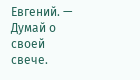Евгений. — Думай о своей свече.